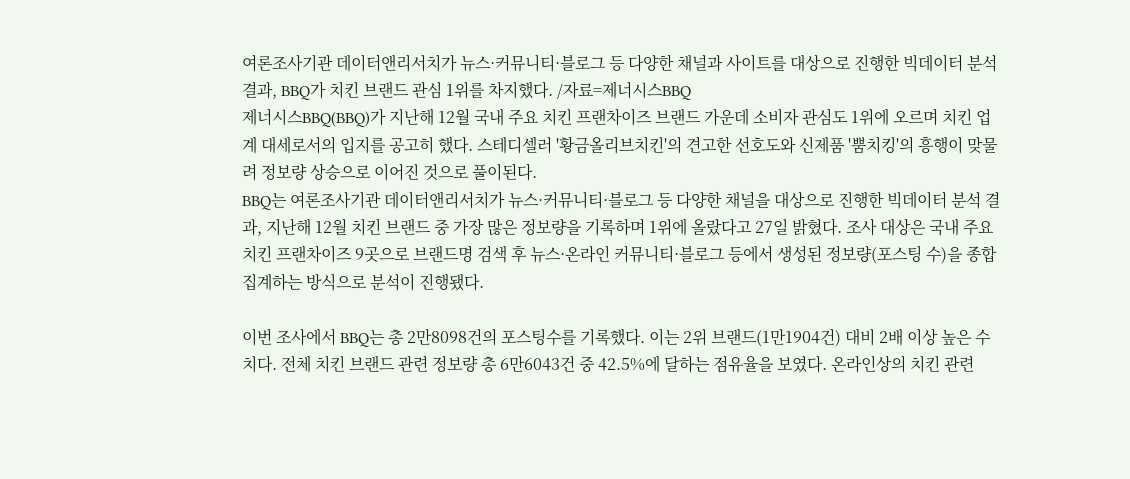여론조사기관 데이터앤리서치가 뉴스·커뮤니티·블로그 등 다양한 채널과 사이트를 대상으로 진행한 빅데이터 분석 결과, BBQ가 치킨 브랜드 관심 1위를 차지했다. /자료=제너시스BBQ
제너시스BBQ(BBQ)가 지난해 12월 국내 주요 치킨 프랜차이즈 브랜드 가운데 소비자 관심도 1위에 오르며 치킨 업계 대세로서의 입지를 공고히 했다. 스테디셀러 '황금올리브치킨'의 견고한 선호도와 신제품 '뿜치킹'의 흥행이 맞물려 정보량 상승으로 이어진 것으로 풀이된다.
BBQ는 여론조사기관 데이터앤리서치가 뉴스·커뮤니티·블로그 등 다양한 채널을 대상으로 진행한 빅데이터 분석 결과, 지난해 12월 치킨 브랜드 중 가장 많은 정보량을 기록하며 1위에 올랐다고 27일 밝혔다. 조사 대상은 국내 주요 치킨 프랜차이즈 9곳으로 브랜드명 검색 후 뉴스·온라인 커뮤니티·블로그 등에서 생성된 정보량(포스팅 수)을 종합 집계하는 방식으로 분석이 진행됐다.

이번 조사에서 BBQ는 총 2만8098건의 포스팅수를 기록했다. 이는 2위 브랜드(1만1904건) 대비 2배 이상 높은 수치다. 전체 치킨 브랜드 관련 정보량 총 6만6043건 중 42.5%에 달하는 점유율을 보였다. 온라인상의 치킨 관련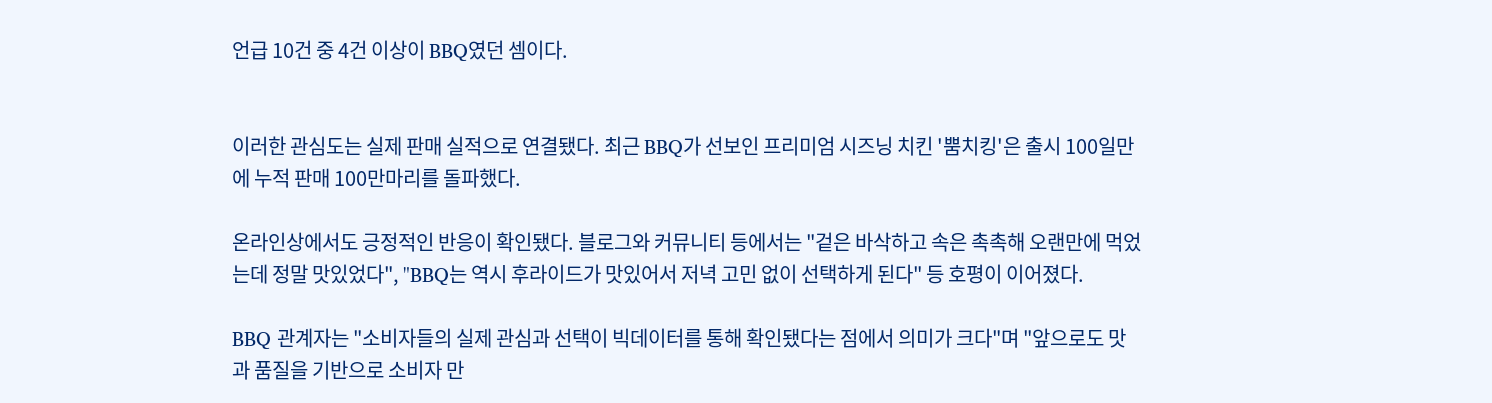언급 10건 중 4건 이상이 BBQ였던 셈이다.


이러한 관심도는 실제 판매 실적으로 연결됐다. 최근 BBQ가 선보인 프리미엄 시즈닝 치킨 '뿜치킹'은 출시 100일만에 누적 판매 100만마리를 돌파했다.

온라인상에서도 긍정적인 반응이 확인됐다. 블로그와 커뮤니티 등에서는 "겉은 바삭하고 속은 촉촉해 오랜만에 먹었는데 정말 맛있었다", "BBQ는 역시 후라이드가 맛있어서 저녁 고민 없이 선택하게 된다" 등 호평이 이어졌다.

BBQ 관계자는 "소비자들의 실제 관심과 선택이 빅데이터를 통해 확인됐다는 점에서 의미가 크다"며 "앞으로도 맛과 품질을 기반으로 소비자 만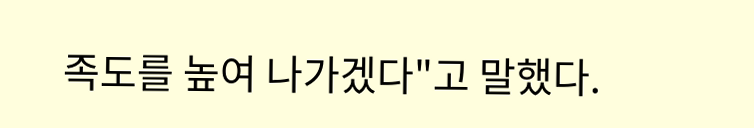족도를 높여 나가겠다"고 말했다.